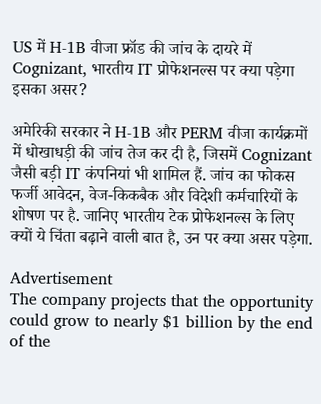US में H-1B वीजा फ्रॉड की जांच के दायरे में Cognizant, भारतीय IT प्रोफेशनल्स पर क्या पड़ेगा इसका असर?

अमेरिकी सरकार ने H-1B और PERM वीजा कार्यक्रमों में धोखाधड़ी की जांच तेज कर दी है, जिसमें Cognizant जैसी बड़ी IT कंपनियां भी शामिल हैं. जांच का फोकस फर्जी आवेदन, वेज-किकबैक और विदेशी कर्मचारियों के शोषण पर है. जान‍िए भारतीय टेक प्रोफेशनल्स के लिए क्यों ये चिंता बढ़ाने वाली बात है, उन पर क्या असर पड़ेगा.

Advertisement
The company projects that the opportunity could grow to nearly $1 billion by the end of the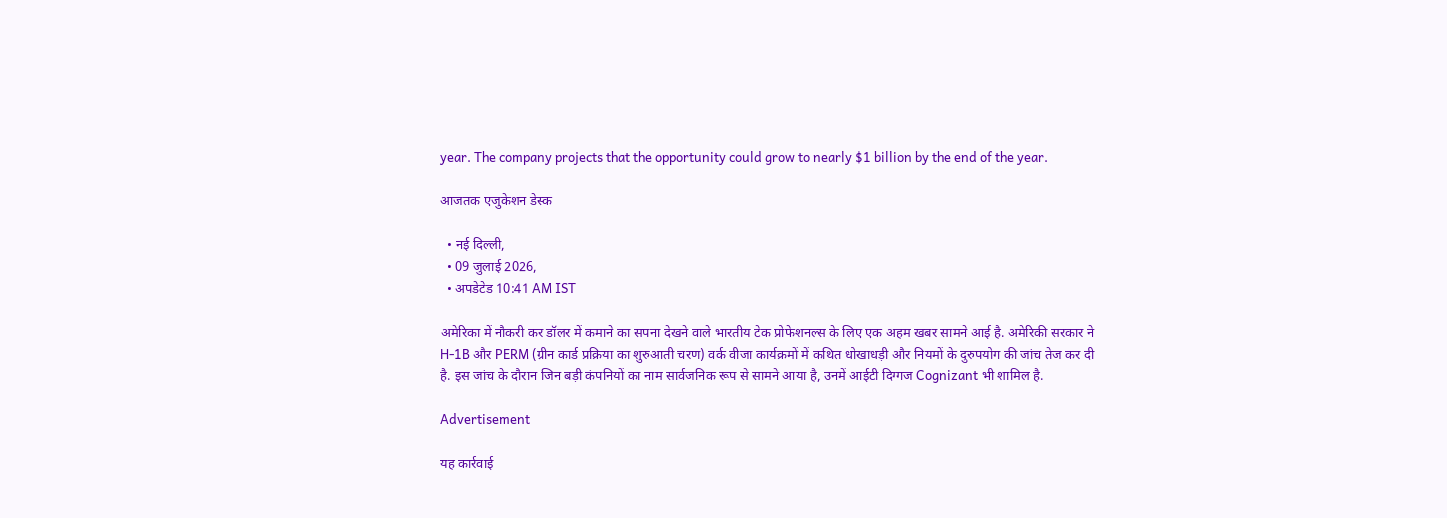year. The company projects that the opportunity could grow to nearly $1 billion by the end of the year.

आजतक एजुकेशन डेस्क

  • नई दिल्ली,
  • 09 जुलाई 2026,
  • अपडेटेड 10:41 AM IST

अमेरिका में नौकरी कर डॉलर में कमाने का सपना देखने वाले भारतीय टेक प्रोफेशनल्स के लिए एक अहम खबर सामने आई है. अमेरिकी सरकार ने H-1B और PERM (ग्रीन कार्ड प्रक्रिया का शुरुआती चरण) वर्क वीजा कार्यक्रमों में कथित धोखाधड़ी और नियमों के दुरुपयोग की जांच तेज कर दी है. इस जांच के दौरान जिन बड़ी कंपनियों का नाम सार्वजनिक रूप से सामने आया है, उनमें आईटी दिग्गज Cognizant भी शामिल है.

Advertisement

यह कार्रवाई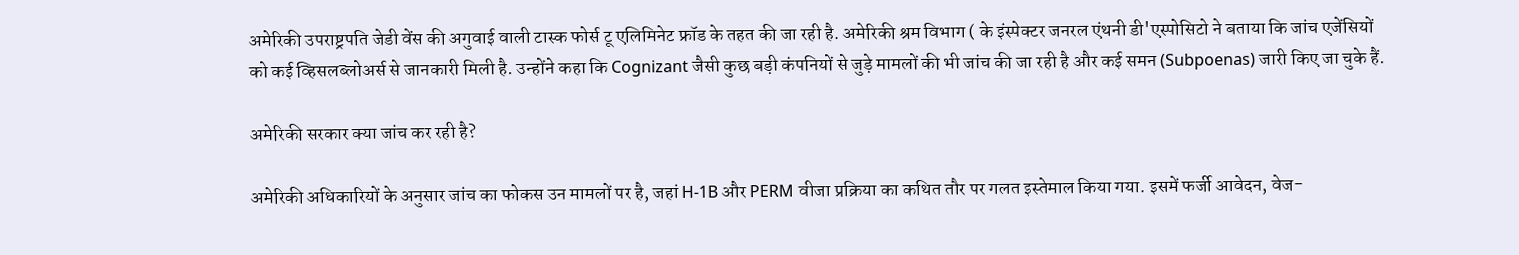अमेरिकी उपराष्ट्रपति जेडी वेंस की अगुवाई वाली टास्क फोर्स टू एल‍िमिनेट फ्रॉड के तहत की जा रही है. अमेरिकी श्रम विभाग ( के इंस्पेक्टर जनरल एंथनी डी'एस्पोसिटो ने बताया कि जांच एजेंसियों को कई व्हिसलब्लोअर्स से जानकारी मिली है. उन्होंने कहा कि Cognizant जैसी कुछ बड़ी कंपनियों से जुड़े मामलों की भी जांच की जा रही है और कई समन (Subpoenas) जारी किए जा चुके हैं.

अमेरिकी सरकार क्या जांच कर रही है?

अमेरिकी अधिकारियों के अनुसार जांच का फोकस उन मामलों पर है, जहां H-1B और PERM वीजा प्रक्रिया का कथित तौर पर गलत इस्तेमाल किया गया. इसमें फर्जी आवेदन, वेज-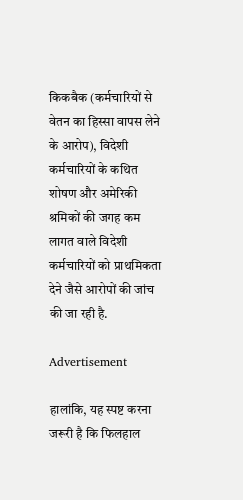किकबैक (कर्मचारियों से वेतन का हिस्सा वापस लेने के आरोप), विदेशी कर्मचारियों के कथित शोषण और अमेरिकी श्रमिकों की जगह कम लागत वाले विदेशी कर्मचारियों को प्राथमिकता देने जैसे आरोपों की जांच की जा रही है.

Advertisement

हालांकि, यह स्पष्ट करना जरूरी है कि फिलहाल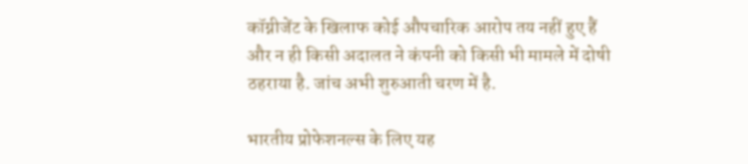कॉग्नीजेंट के खिलाफ कोई औपचारिक आरोप तय नहीं हुए हैं और न ही किसी अदालत ने कंपनी को किसी भी मामले में दोषी ठहराया है. जांच अभी शुरुआती चरण में है.

भारतीय प्रोफेशनल्स के लिए यह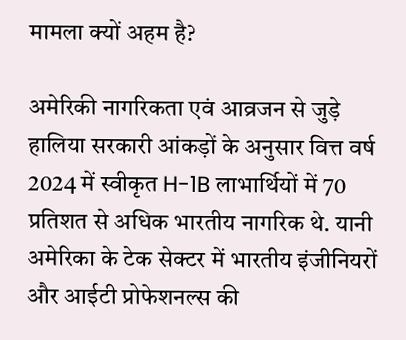मामला क्यों अहम है?

अमेरिकी नागरिकता एवं आव्रजन से जुड़े हालिया सरकारी आंकड़ों के अनुसार वित्त वर्ष 2024 में स्वीकृत H-1B लाभार्थियों में 70 प्रतिशत से अधिक भारतीय नागरिक थे. यानी अमेरिका के टेक सेक्टर में भारतीय इंजीनियरों और आईटी प्रोफेशनल्स की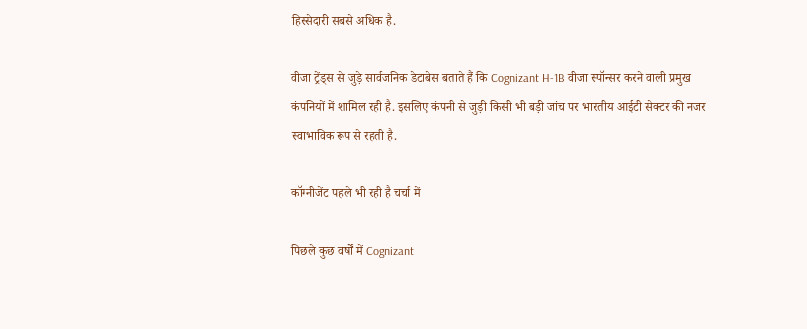हिस्सेदारी सबसे अधिक है.

वीजा ट्रेंड्स से जुड़े सार्वजनिक डेटाबेस बताते हैं कि Cognizant H-1B वीजा स्पॉन्सर करने वाली प्रमुख कंपनियों में शामिल रही है. इसलिए कंपनी से जुड़ी किसी भी बड़ी जांच पर भारतीय आईटी सेक्टर की नजर स्वाभाविक रूप से रहती है.

कॉग्नीजेंट पहले भी रही है चर्चा में

पिछले कुछ वर्षों में Cognizant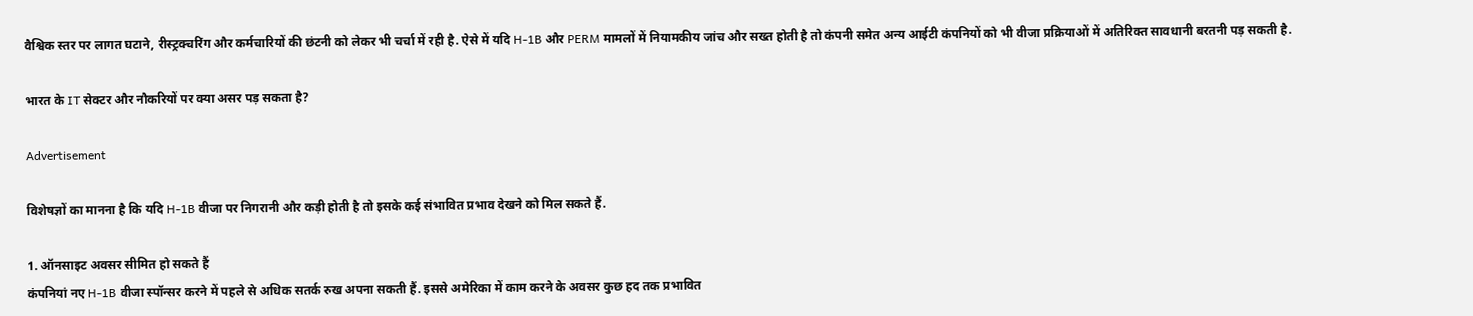वैश्विक स्तर पर लागत घटाने, रीस्ट्रक्चरिंग और कर्मचारियों की छंटनी को लेकर भी चर्चा में रही है. ऐसे में यदि H-1B और PERM मामलों में नियामकीय जांच और सख्त होती है तो कंपनी समेत अन्य आईटी कंपनियों को भी वीजा प्रक्रियाओं में अतिरिक्त सावधानी बरतनी पड़ सकती है.

भारत के IT सेक्टर और नौकरियों पर क्या असर पड़ सकता है?

Advertisement

विशेषज्ञों का मानना है कि यदि H-1B वीजा पर निगरानी और कड़ी होती है तो इसके कई संभावित प्रभाव देखने को मिल सकते हैं.

1. ऑनसाइट अवसर सीमित हो सकते हैं
कंपनियां नए H-1B वीजा स्पॉन्सर करने में पहले से अधिक सतर्क रुख अपना सकती हैं. इससे अमेरिका में काम करने के अवसर कुछ हद तक प्रभावित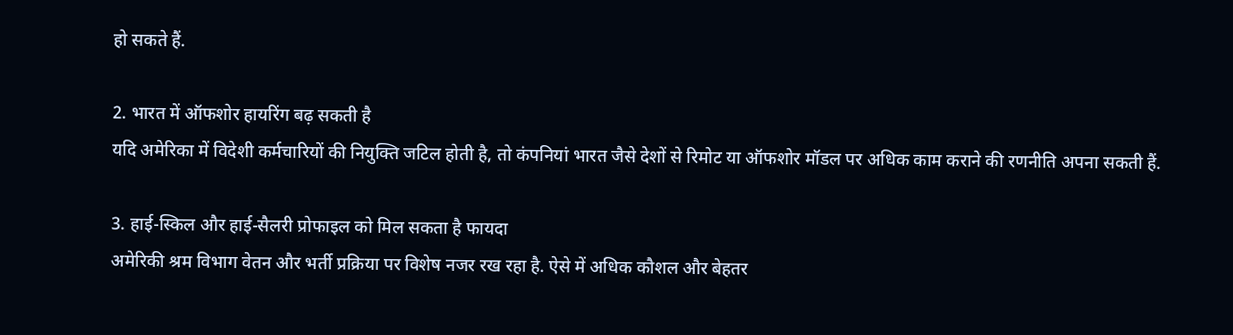हो सकते हैं.

2. भारत में ऑफशोर हायरिंग बढ़ सकती है
यदि अमेरिका में विदेशी कर्मचारियों की नियुक्ति जटिल होती है, तो कंपनियां भारत जैसे देशों से रिमोट या ऑफशोर मॉडल पर अधिक काम कराने की रणनीति अपना सकती हैं.

3. हाई-स्किल और हाई-सैलरी प्रोफाइल को मिल सकता है फायदा
अमेरिकी श्रम विभाग वेतन और भर्ती प्रक्रिया पर विशेष नजर रख रहा है. ऐसे में अधिक कौशल और बेहतर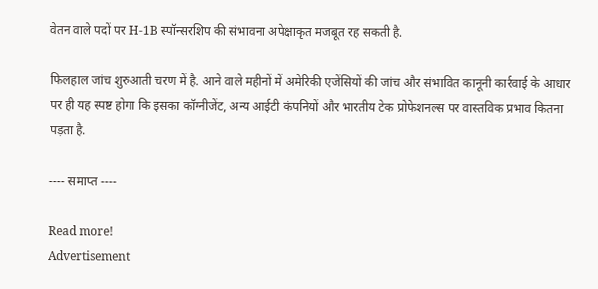वेतन वाले पदों पर H-1B स्पॉन्सरशिप की संभावना अपेक्षाकृत मजबूत रह सकती है.

फिलहाल जांच शुरुआती चरण में है. आने वाले महीनों में अमेरिकी एजेंसियों की जांच और संभावित कानूनी कार्रवाई के आधार पर ही यह स्पष्ट होगा कि इसका कॉग्नीजेंट, अन्य आईटी कंपनियों और भारतीय टेक प्रोफेशनल्स पर वास्तविक प्रभाव कितना पड़ता है.

---- समाप्त ----

Read more!
Advertisement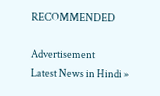RECOMMENDED

Advertisement
Latest News in Hindi »